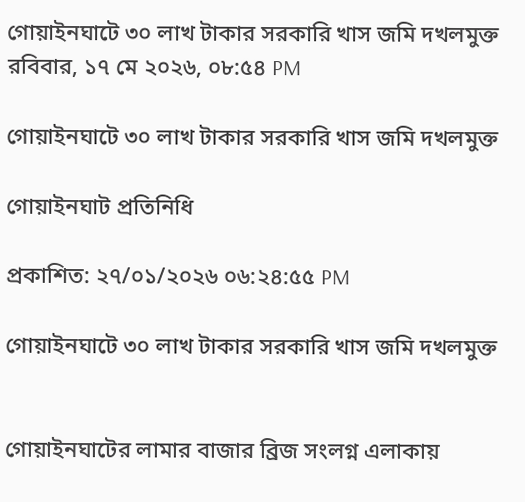গোয়াইনঘাটে ৩০ লাখ টাকার সরকারি খাস জমি দখলমুক্ত
রবিবার, ১৭ মে ২০২৬, ০৮:৫৪ PM

গোয়াইনঘাটে ৩০ লাখ টাকার সরকারি খাস জমি দখলমুক্ত

গোয়াইনঘাট প্রতিনিধি

প্রকাশিত: ২৭/০১/২০২৬ ০৬:২৪:৫৫ PM

গোয়াইনঘাটে ৩০ লাখ টাকার সরকারি খাস জমি দখলমুক্ত


গোয়াইনঘাটের লামার বাজার ব্রিজ সংলগ্ন এলাকায়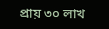প্রায় ৩০ লাখ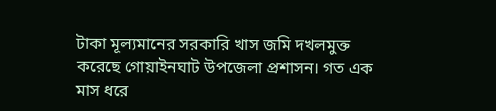টাকা মূল্যমানের সরকারি খাস জমি দখলমুক্ত করেছে গোয়াইনঘাট উপজেলা প্রশাসন। গত এক মাস ধরে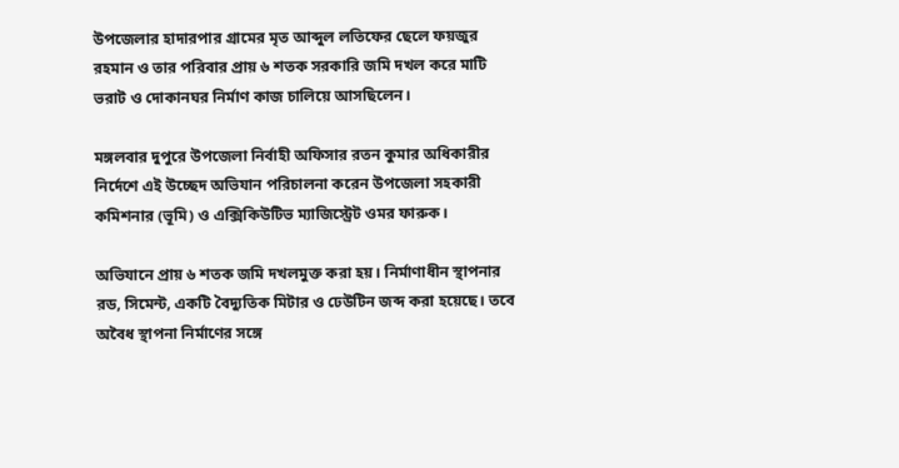উপজেলার হাদারপার গ্রামের মৃত আব্দুল লতিফের ছেলে ফয়জুর রহমান ও তার পরিবার প্রায় ৬ শতক সরকারি জমি দখল করে মাটি ভরাট ও দোকানঘর নির্মাণ কাজ চালিয়ে আসছিলেন।

মঙ্গলবার দুপুরে উপজেলা নির্বাহী অফিসার রতন কুমার অধিকারীর নির্দেশে এই উচ্ছেদ অভিযান পরিচালনা করেন উপজেলা সহকারী কমিশনার (ভূমি) ও এক্সিকিউটিভ ম্যাজিস্ট্রেট ওমর ফারুক।

অভিযানে প্রায় ৬ শতক জমি দখলমুক্ত করা হয়। নির্মাণাধীন স্থাপনার রড, সিমেন্ট, একটি বৈদ্যুতিক মিটার ও ঢেউটিন জব্দ করা হয়েছে। তবে অবৈধ স্থাপনা নির্মাণের সঙ্গে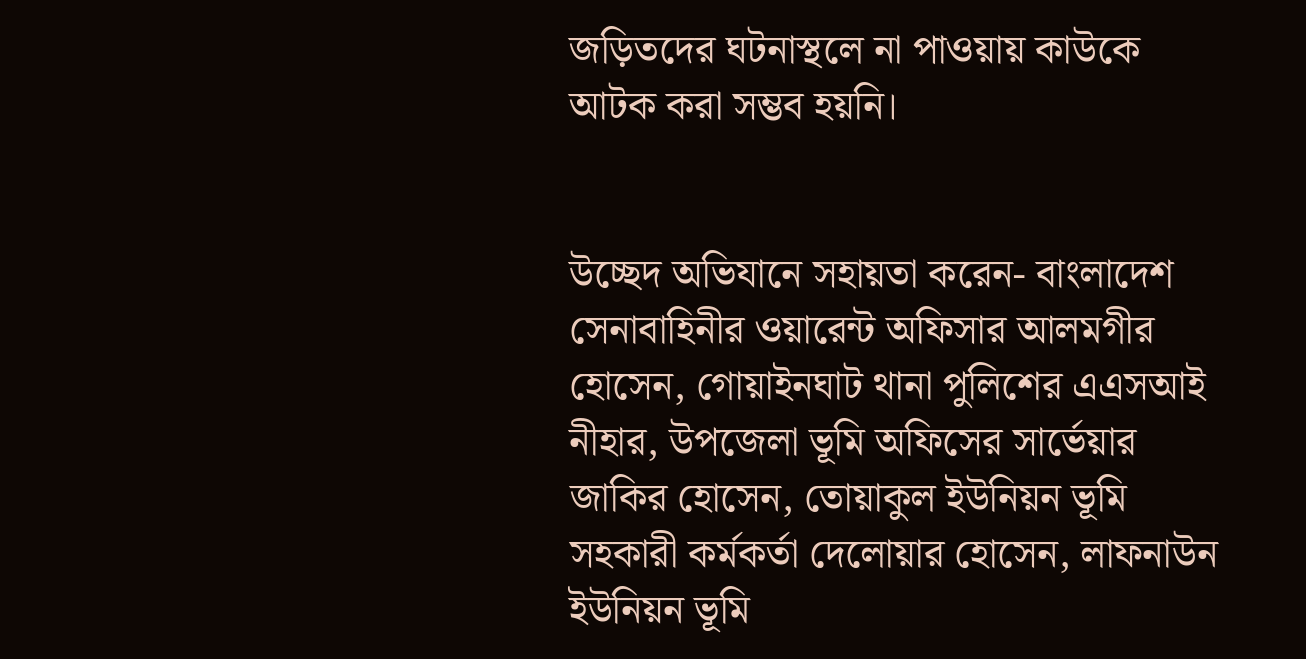জড়িতদের ঘটনাস্থলে না পাওয়ায় কাউকে আটক করা সম্ভব হয়নি।


উচ্ছেদ অভিযানে সহায়তা করেন- বাংলাদেশ সেনাবাহিনীর ওয়ারেন্ট অফিসার আলমগীর হোসেন, গোয়াইনঘাট থানা পুলিশের এএসআই নীহার, উপজেলা ভূমি অফিসের সার্ভেয়ার জাকির হোসেন, তোয়াকুল ইউনিয়ন ভূমি সহকারী কর্মকর্তা দেলোয়ার হোসেন, লাফনাউন ইউনিয়ন ভূমি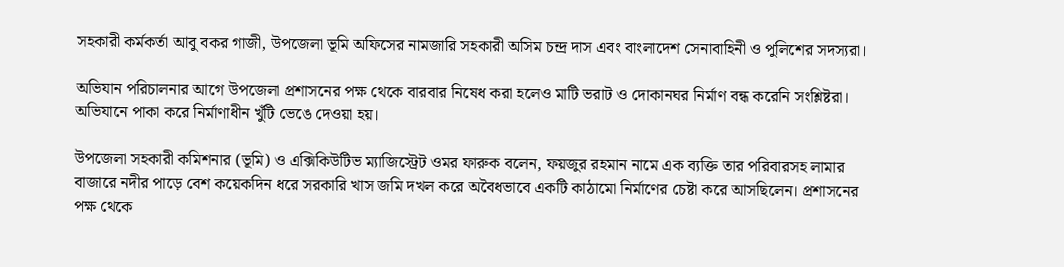সহকারী কর্মকর্তা আবু বকর গাজী, উপজেলা ভূমি অফিসের নামজারি সহকারী অসিম চন্দ্র দাস এবং বাংলাদেশ সেনাবাহিনী ও পুলিশের সদস্যরা।

অভিযান পরিচালনার আগে উপজেলা প্রশাসনের পক্ষ থেকে বারবার নিষেধ করা হলেও মাটি ভরাট ও দোকানঘর নির্মাণ বন্ধ করেনি সংশ্লিষ্টরা। অভিযানে পাকা করে নির্মাণাধীন খুঁটি ভেঙে দেওয়া হয়।

উপজেলা সহকারী কমিশনার (ভূমি) ও এক্সিকিউটিভ ম্যাজিস্ট্রেট ওমর ফারুক বলেন, ফয়জুর রহমান নামে এক ব্যক্তি তার পরিবারসহ লামার বাজারে নদীর পাড়ে বেশ কয়েকদিন ধরে সরকারি খাস জমি দখল করে অবৈধভাবে একটি কাঠামো নির্মাণের চেষ্টা করে আসছিলেন। প্রশাসনের পক্ষ থেকে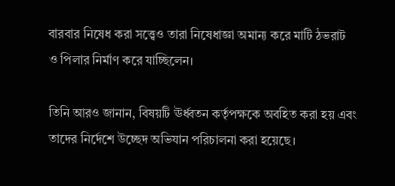বারবার নিষেধ করা সত্ত্বেও তারা নিষেধাজ্ঞা অমান্য করে মাটি ঠভরাট ও পিলার নির্মাণ করে যাচ্ছিলেন।

তিনি আরও জানান, বিষয়টি ঊর্ধ্বতন কর্তৃপক্ষকে অবহিত করা হয় এবং তাদের নির্দেশে উচ্ছেদ অভিযান পরিচালনা করা হয়েছে।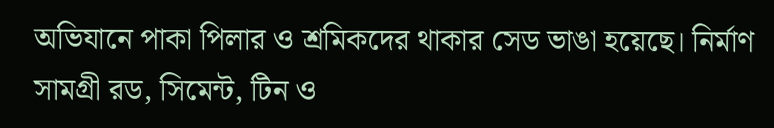অভিযানে পাকা পিলার ও শ্রমিকদের থাকার সেড ভাঙা হয়েছে। নির্মাণ সামগ্রী রড, সিমেন্ট, টিন ও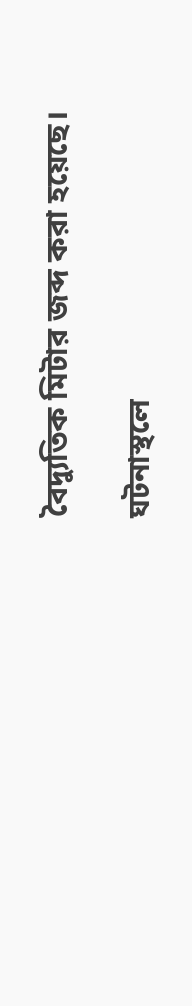বৈদ্যুতিক মিটার জব্দ করা হয়েছে।

ঘটনাস্থলে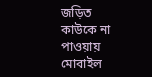জড়িত কাউকে না পাওয়ায় মোবাইল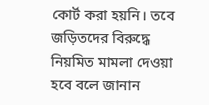কোর্ট করা হয়নি। তবে জড়িতদের বিরুদ্ধে নিয়মিত মামলা দেওয়া হবে বলে জানান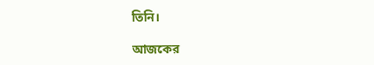তিনি।

আজকের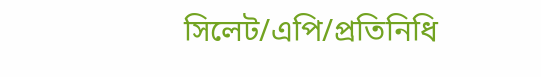সিলেট/এপি/প্রতিনিধি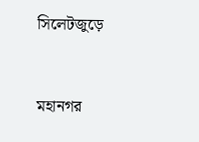সিলেটজুড়ে


মহানগর